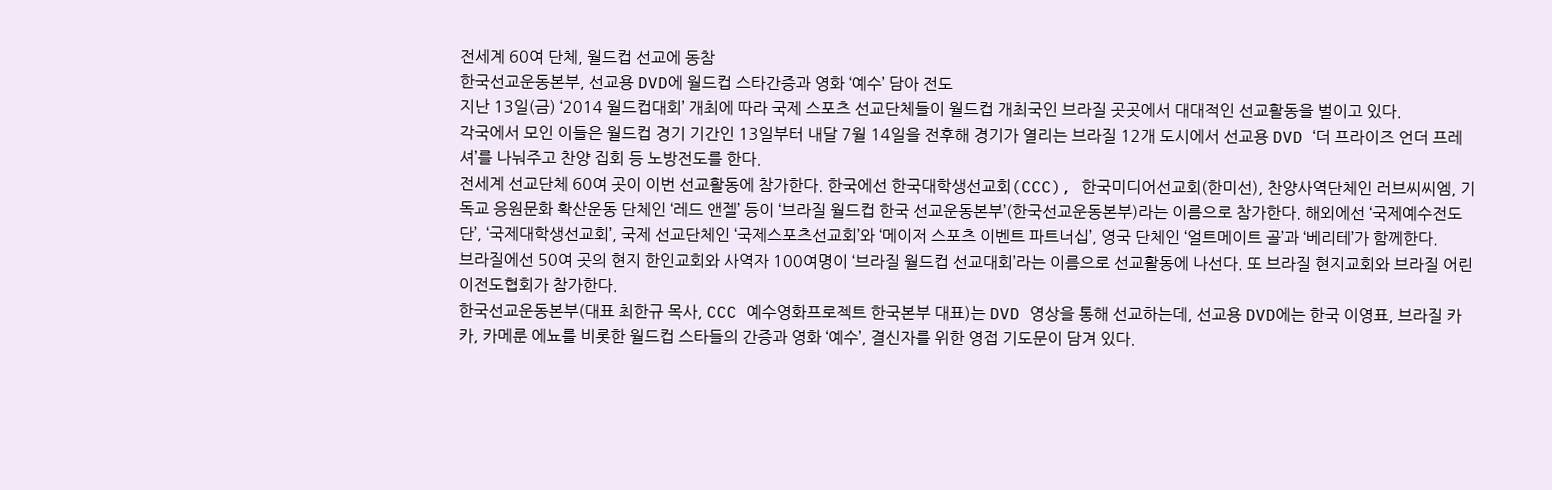전세계 60여 단체, 월드컵 선교에 동참
한국선교운동본부, 선교용 DVD에 월드컵 스타간증과 영화 ‘예수’ 담아 전도
지난 13일(금) ‘2014 월드컵대회’ 개최에 따라 국제 스포츠 선교단체들이 월드컵 개최국인 브라질 곳곳에서 대대적인 선교활동을 벌이고 있다.
각국에서 모인 이들은 월드컵 경기 기간인 13일부터 내달 7월 14일을 전후해 경기가 열리는 브라질 12개 도시에서 선교용 DVD ‘더 프라이즈 언더 프레셔’를 나눠주고 찬양 집회 등 노방전도를 한다.
전세계 선교단체 60여 곳이 이번 선교활동에 참가한다. 한국에선 한국대학생선교회(CCC), 한국미디어선교회(한미선), 찬양사역단체인 러브씨씨엠, 기독교 응원문화 확산운동 단체인 ‘레드 앤젤’ 등이 ‘브라질 월드컵 한국 선교운동본부’(한국선교운동본부)라는 이름으로 참가한다. 해외에선 ‘국제예수전도단’, ‘국제대학생선교회’, 국제 선교단체인 ‘국제스포츠선교회’와 ‘메이저 스포츠 이벤트 파트너십’, 영국 단체인 ‘얼트메이트 골’과 ‘베리테’가 함께한다.
브라질에선 50여 곳의 현지 한인교회와 사역자 100여명이 ‘브라질 월드컵 선교대회’라는 이름으로 선교활동에 나선다. 또 브라질 현지교회와 브라질 어린이전도협회가 참가한다.
한국선교운동본부(대표 최한규 목사, CCC 예수영화프로젝트 한국본부 대표)는 DVD 영상을 통해 선교하는데, 선교용 DVD에는 한국 이영표, 브라질 카카, 카메룬 에뇨를 비롯한 월드컵 스타들의 간증과 영화 ‘예수’, 결신자를 위한 영접 기도문이 담겨 있다.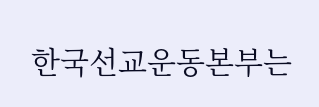한국선교운동본부는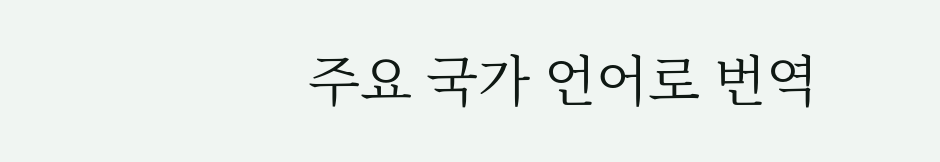주요 국가 언어로 번역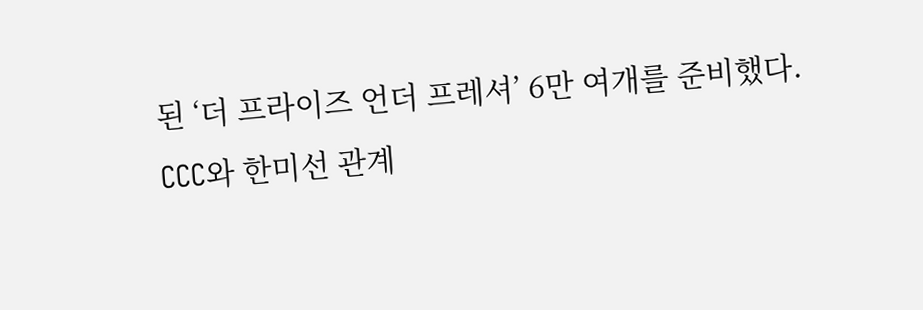된 ‘더 프라이즈 언더 프레셔’ 6만 여개를 준비했다.
CCC와 한미선 관계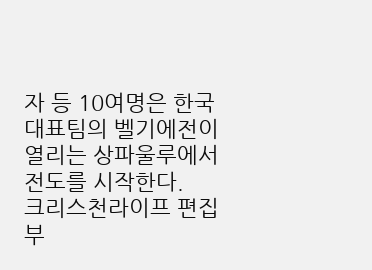자 등 10여명은 한국 대표팀의 벨기에전이 열리는 상파울루에서 전도를 시작한다.
크리스천라이프 편집부